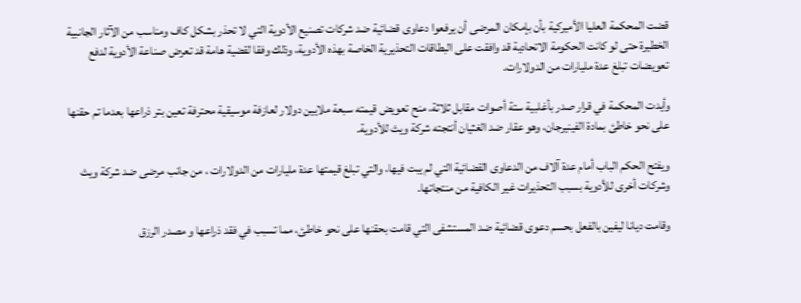قضت المحكمة العليا الأميركية بأن بإمكان المرضى أن يرفعوا دعاوى قضائية ضد شركات تصنيع الأدوية التي لا تحذر بشكل كاف ومناسب من الآثار الجانبية الخطيرة حتى لو كانت الحكومة الاتحادية قد وافقت على البطاقات التحذيرية الخاصة بهذه الأدوية، وذلك وفقا لقضية هامة قد تعرض صناعة الأدوية لدفع تعويضات تبلغ عدة مليارات من الدولارات.

وأيدت المحكمة في قرار صدر بأغلبية ستة أصوات مقابل ثلاثة، منح تعويض قيمته سبعة ملايين دولار لعازفة موسيقية محترفة تعين بتر ذراعها بعدما تم حقنها على نحو خاطئ بمادة الفينيرجان، وهو عقار ضد الغثيان أنتجته شركة ويث للأدوية.

ويفتح الحكم الباب أمام عدة آلاف من الدعاوى القضائية التي لم يبت فيها، والتي تبلغ قيمتها عدة مليارات من الدولارات ، من جانب مرضى ضد شركة ويث وشركات أخرى للأدوية بسبب التحذيرات غير الكافية من منتجاتها.

وقامت ديانا ليفين بالفعل بحسم دعوى قضائية ضد المستشفى التي قامت بحقنها على نحو خاطئ، مما تسبب في فقد ذراعها و مصدر الرزق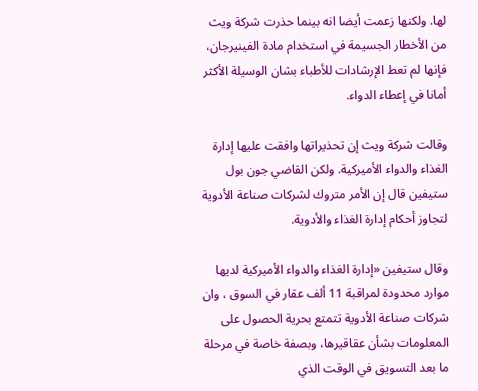لها. ولكنها زعمت أيضا انه بينما حذرت شركة ويث من الأخطار الجسيمة في استخدام مادة الفينيرجان، فإنها لم تعط الإرشادات للأطباء بشان الوسيلة الأكثر أمانا في إعطاء الدواء.

وقالت شركة ويث إن تحذيراتها وافقت عليها إدارة الغذاء والدواء الأميركية. ولكن القاضي جون بول ستيفين قال إن الأمر متروك لشركات صناعة الأدوية لتجاوز أحكام إدارة الغذاء والأدوية.

وقال ستيفين «إدارة الغذاء والدواء الأميركية لديها موارد محدودة لمراقبة 11 ألف عقار في السوق ، وان شركات صناعة الأدوية تتمتع بحرية الحصول على المعلومات بشأن عقاقيرها، وبصفة خاصة في مرحلة ما بعد التسويق في الوقت الذي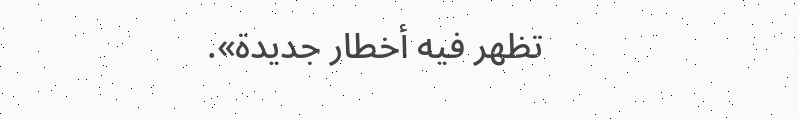تظهر فيه أخطار جديدة».